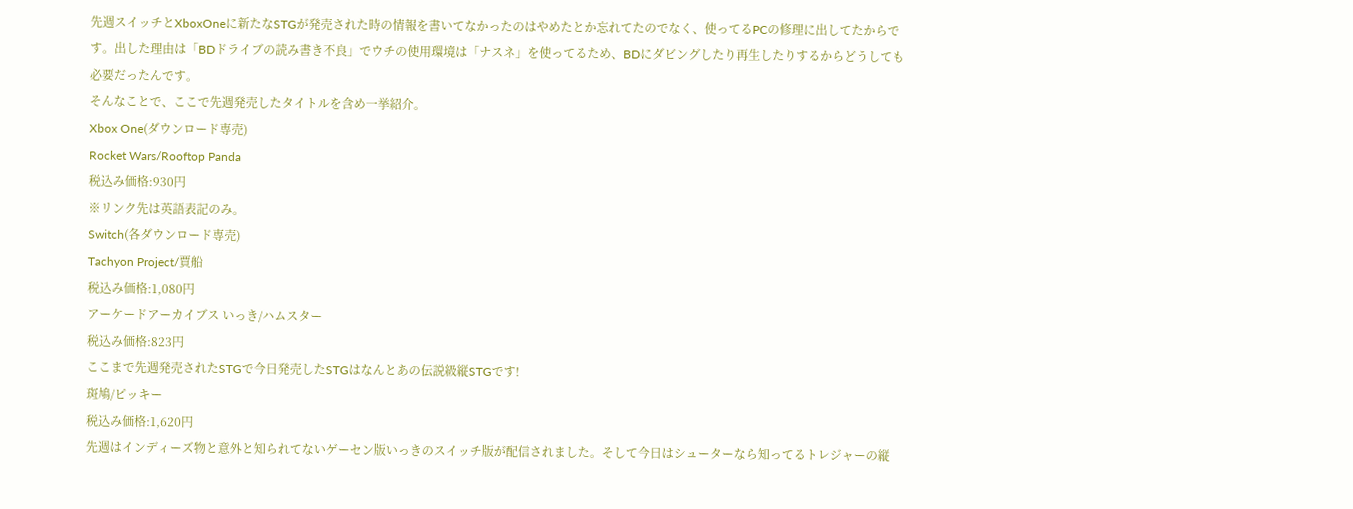先週スイッチとXboxOneに新たなSTGが発売された時の情報を書いてなかったのはやめたとか忘れてたのでなく、使ってるPCの修理に出してたからです。出した理由は「BDドライブの読み書き不良」でウチの使用環境は「ナスネ」を使ってるため、BDにダビングしたり再生したりするからどうしても必要だったんです。
そんなことで、ここで先週発売したタイトルを含め一挙紹介。
Xbox One(ダウンロード専売)
Rocket Wars/Rooftop Panda
税込み価格:930円
※リンク先は英語表記のみ。
Switch(各ダウンロード専売)
Tachyon Project/賈船
税込み価格:1,080円
アーケードアーカイブス いっき/ハムスター
税込み価格:823円
ここまで先週発売されたSTGで今日発売したSTGはなんとあの伝説級縦STGです!
斑鳩/ピッキー
税込み価格:1,620円
先週はインディーズ物と意外と知られてないゲーセン版いっきのスイッチ版が配信されました。そして今日はシューターなら知ってるトレジャーの縦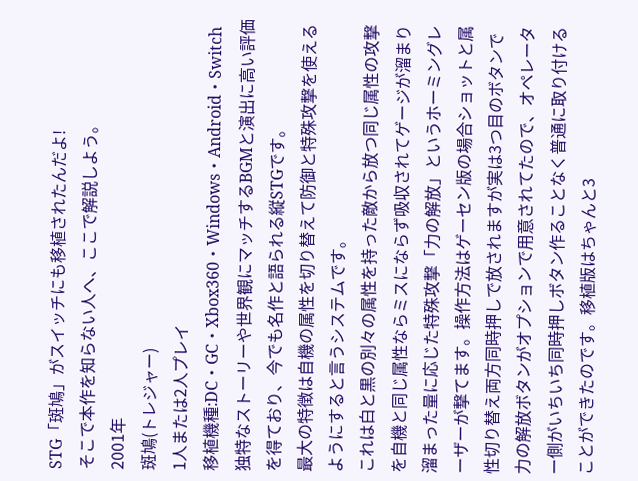STG「斑鳩」がスイッチにも移植されたんだよ!
そこで本作を知らない人へ、ここで解説しよう。
2001年
斑鳩(トレジャー)
1人または2人プレイ
移植機種:DC・GC・Xbox360・Windows・Android・Switch
独特なストーリーや世界観にマッチするBGMと演出に高い評価を得ており、今でも名作と語られる縦STGです。
最大の特徴は自機の属性を切り替えて防御と特殊攻撃を使えるようにすると言うシステムです。
これは白と黒の別々の属性を持った敵から放つ同じ属性の攻撃を自機と同じ属性ならミスにならず吸収されてゲージが溜まり溜まった量に応じた特殊攻撃「力の解放」というホーミングレーザーが撃てます。操作方法はゲーセン版の場合ショットと属性切り替え両方同時押しで放されますが実は3つ目のボタンで力の解放ボタンがオプションで用意されてたので、オペレーター側がいちいち同時押しボタン作ることなく普通に取り付けることができたのです。移植版はちゃんと3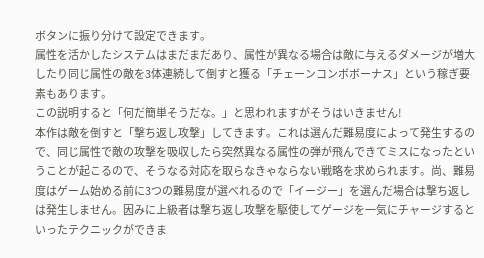ボタンに振り分けて設定できます。
属性を活かしたシステムはまだまだあり、属性が異なる場合は敵に与えるダメージが増大したり同じ属性の敵を3体連続して倒すと獲る「チェーンコンボボーナス」という稼ぎ要素もあります。
この説明すると「何だ簡単そうだな。」と思われますがそうはいきません!
本作は敵を倒すと「撃ち返し攻撃」してきます。これは選んだ難易度によって発生するので、同じ属性で敵の攻撃を吸収したら突然異なる属性の弾が飛んできてミスになったということが起こるので、そうなる対応を取らなきゃならない戦略を求められます。尚、難易度はゲーム始める前に3つの難易度が選べれるので「イージー」を選んだ場合は撃ち返しは発生しません。因みに上級者は撃ち返し攻撃を駆使してゲージを一気にチャージするといったテクニックができま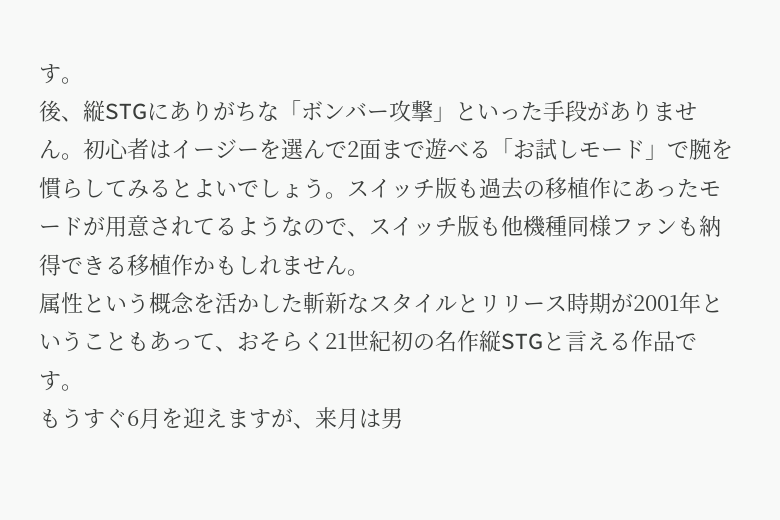す。
後、縦STGにありがちな「ボンバー攻撃」といった手段がありません。初心者はイージーを選んで2面まで遊べる「お試しモード」で腕を慣らしてみるとよいでしょう。スイッチ版も過去の移植作にあったモードが用意されてるようなので、スイッチ版も他機種同様ファンも納得できる移植作かもしれません。
属性という概念を活かした斬新なスタイルとリリース時期が2001年ということもあって、おそらく21世紀初の名作縦STGと言える作品です。
もうすぐ6月を迎えますが、来月は男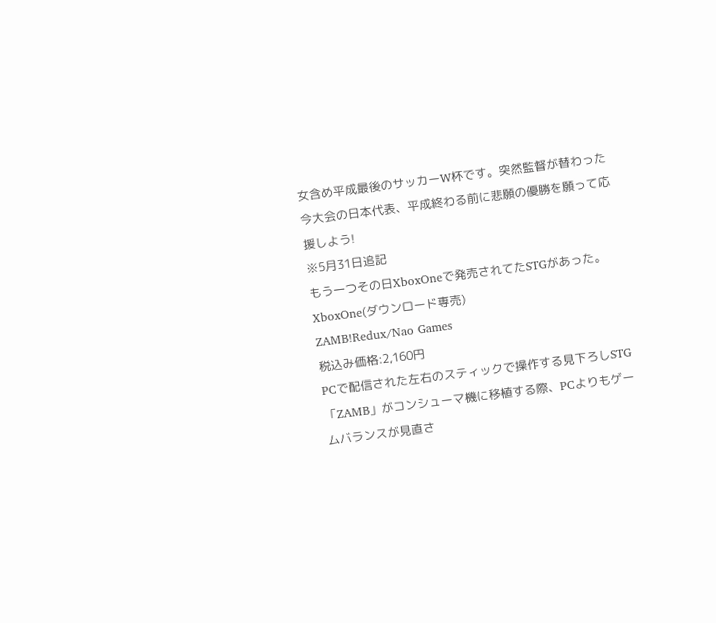女含め平成最後のサッカーW杯です。突然監督が替わった今大会の日本代表、平成終わる前に悲願の優勝を願って応援しよう!
※5月31日追記
もう一つその日XboxOneで発売されてたSTGがあった。
XboxOne(ダウンロード専売)
ZAMB!Redux/Nao Games
税込み価格:2,160円
PCで配信された左右のスティックで操作する見下ろしSTG「ZAMB」がコンシューマ機に移植する際、PCよりもゲームバランスが見直さ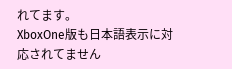れてます。
XboxOne版も日本語表示に対応されてません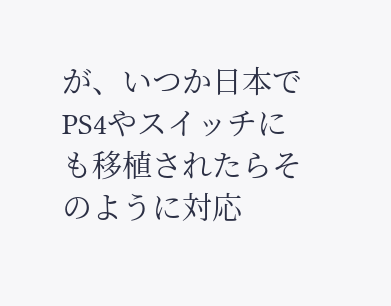が、いつか日本でPS4やスイッチにも移植されたらそのように対応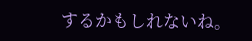するかもしれないね。